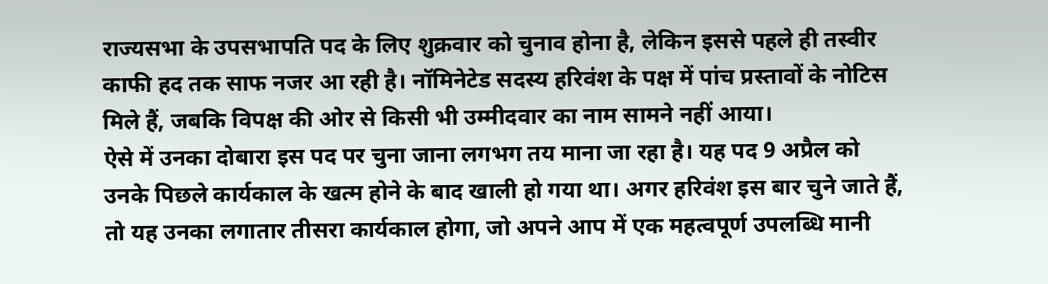राज्यसभा के उपसभापति पद के लिए शुक्रवार को चुनाव होना है, लेकिन इससे पहले ही तस्वीर काफी हद तक साफ नजर आ रही है। नॉमिनेटेड सदस्य हरिवंश के पक्ष में पांच प्रस्तावों के नोटिस मिले हैं, जबकि विपक्ष की ओर से किसी भी उम्मीदवार का नाम सामने नहीं आया।
ऐसे में उनका दोबारा इस पद पर चुना जाना लगभग तय माना जा रहा है। यह पद 9 अप्रैल को उनके पिछले कार्यकाल के खत्म होने के बाद खाली हो गया था। अगर हरिवंश इस बार चुने जाते हैं, तो यह उनका लगातार तीसरा कार्यकाल होगा, जो अपने आप में एक महत्वपूर्ण उपलब्धि मानी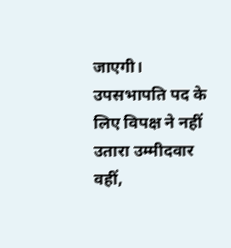जाएगी।
उपसभापति पद के लिए विपक्ष ने नहीं उतारा उम्मीदवार
वहीं,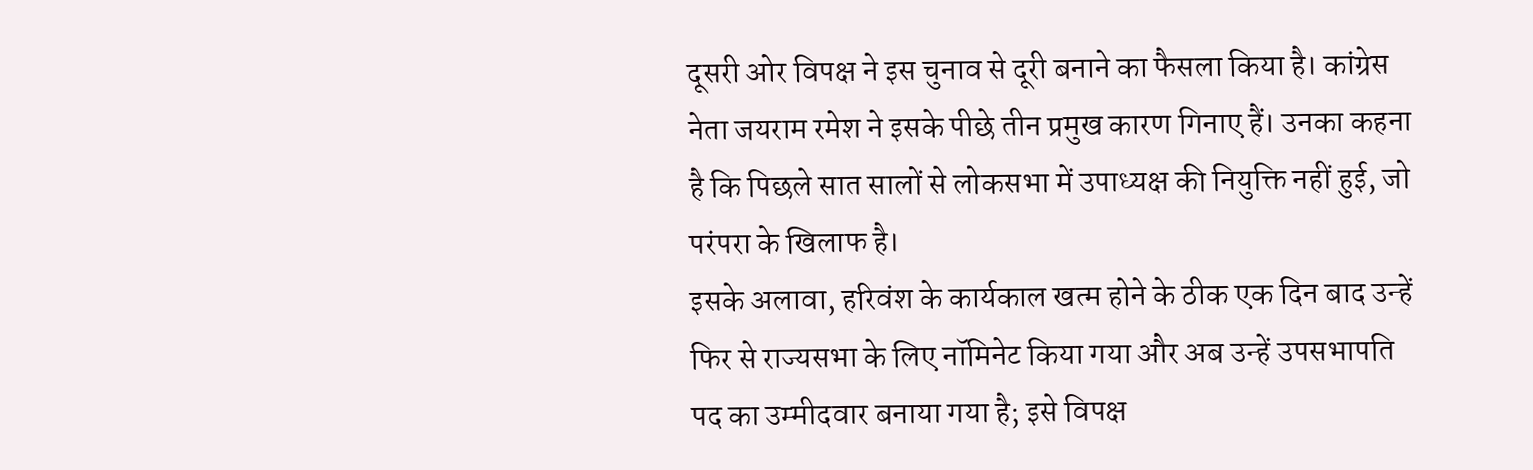दूसरी ओर विपक्ष ने इस चुनाव से दूरी बनाने का फैसला किया है। कांग्रेस नेता जयराम रमेश ने इसके पीछे तीन प्रमुख कारण गिनाए हैं। उनका कहना है कि पिछले सात सालों से लोकसभा में उपाध्यक्ष की नियुक्ति नहीं हुई, जो परंपरा के खिलाफ है।
इसके अलावा, हरिवंश के कार्यकाल खत्म होने के ठीक एक दिन बाद उन्हें फिर से राज्यसभा के लिए नॉमिनेट किया गया और अब उन्हें उपसभापति पद का उम्मीदवार बनाया गया है; इसे विपक्ष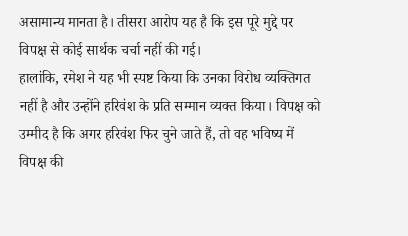असामान्य मानता है। तीसरा आरोप यह है कि इस पूरे मुद्दे पर विपक्ष से कोई सार्थक चर्चा नहीं की गई।
हालांकि, रमेश ने यह भी स्पष्ट किया कि उनका विरोध व्यक्तिगत नहीं है और उन्होंने हरिवंश के प्रति सम्मान व्यक्त किया। विपक्ष को उम्मीद है कि अगर हरिवंश फिर चुने जाते हैं, तो वह भविष्य में विपक्ष की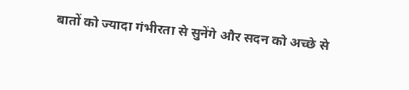बातों को ज्यादा गंभीरता से सुनेंगे और सदन को अच्छे से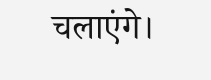चलाएंगे।